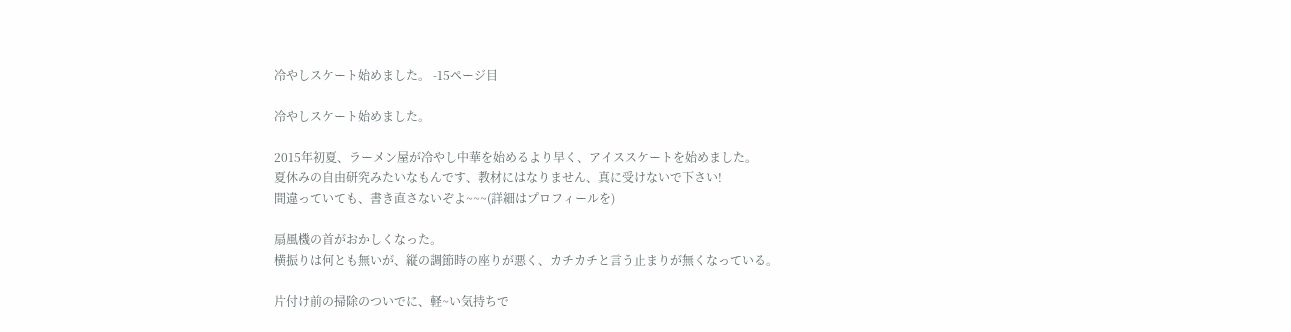冷やしスケート始めました。 -15ページ目

冷やしスケート始めました。

2015年初夏、ラーメン屋が冷やし中華を始めるより早く、アイススケートを始めました。
夏休みの自由研究みたいなもんです、教材にはなりません、真に受けないで下さい!
間違っていても、書き直さないぞよ~~~(詳細はプロフィールを)

扇風機の首がおかしくなった。
横振りは何とも無いが、縦の調節時の座りが悪く、カチカチと言う止まりが無くなっている。

片付け前の掃除のついでに、軽~い気持ちで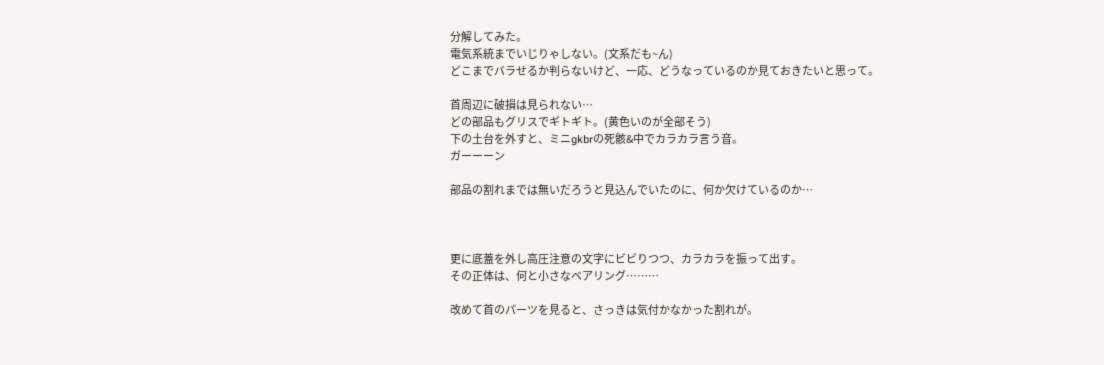分解してみた。
電気系統までいじりゃしない。(文系だも~ん)
どこまでバラせるか判らないけど、一応、どうなっているのか見ておきたいと思って。

首周辺に破損は見られない…
どの部品もグリスでギトギト。(黄色いのが全部そう)
下の土台を外すと、ミニgkbrの死骸&中でカラカラ言う音。
ガーーーン

部品の割れまでは無いだろうと見込んでいたのに、何か欠けているのか…



更に底蓋を外し高圧注意の文字にビビりつつ、カラカラを振って出す。
その正体は、何と小さなベアリング………

改めて首のパーツを見ると、さっきは気付かなかった割れが。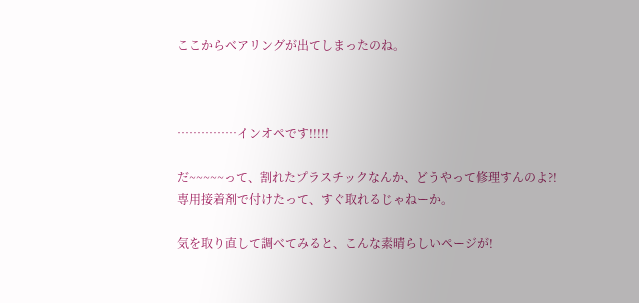ここからベアリングが出てしまったのね。



……………インオペです!!!!!

だ~~~~~って、割れたプラスチックなんか、どうやって修理すんのよ?!
専用接着剤で付けたって、すぐ取れるじゃねーか。

気を取り直して調べてみると、こんな素晴らしいページが!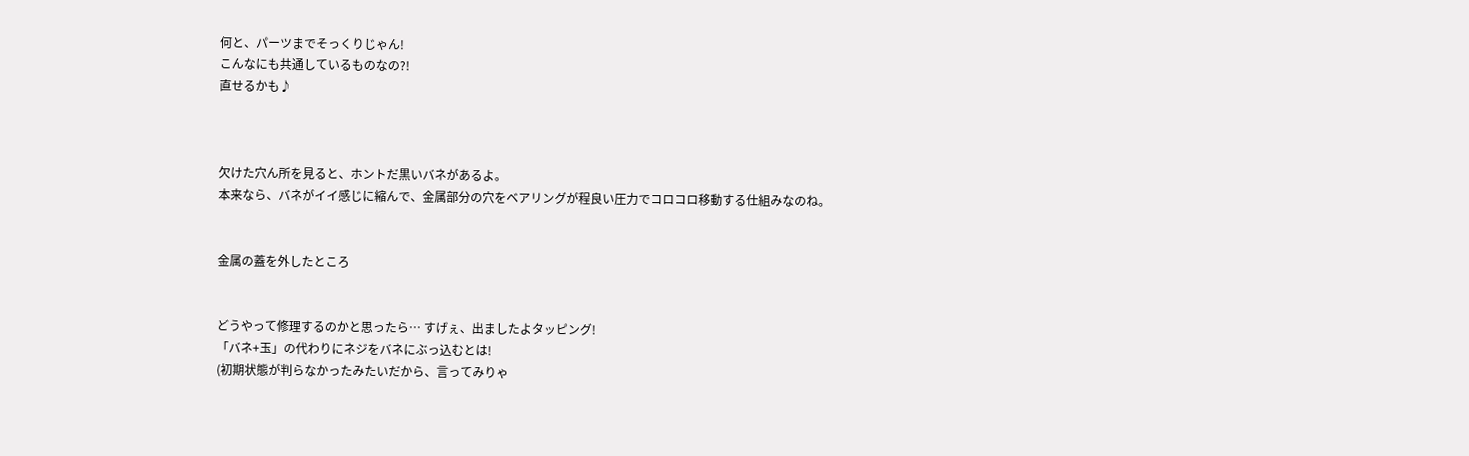何と、パーツまでそっくりじゃん!
こんなにも共通しているものなの?!
直せるかも♪



欠けた穴ん所を見ると、ホントだ黒いバネがあるよ。
本来なら、バネがイイ感じに縮んで、金属部分の穴をベアリングが程良い圧力でコロコロ移動する仕組みなのね。


金属の蓋を外したところ


どうやって修理するのかと思ったら… すげぇ、出ましたよタッピング!
「バネ+玉」の代わりにネジをバネにぶっ込むとは!
(初期状態が判らなかったみたいだから、言ってみりゃ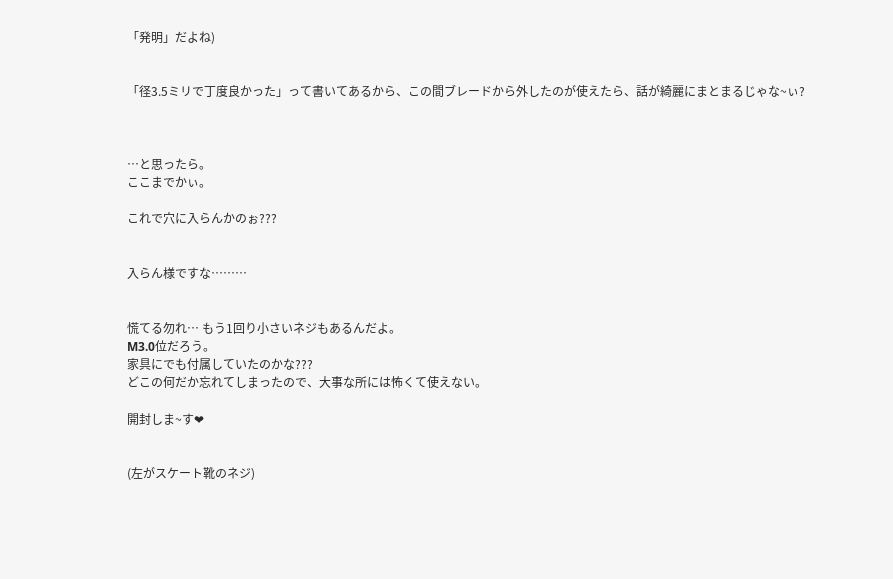「発明」だよね)


「径3.5ミリで丁度良かった」って書いてあるから、この間ブレードから外したのが使えたら、話が綺麗にまとまるじゃな~ぃ?



…と思ったら。
ここまでかぃ。

これで穴に入らんかのぉ???


入らん様ですな………


慌てる勿れ… もう1回り小さいネジもあるんだよ。
M3.0位だろう。
家具にでも付属していたのかな???
どこの何だか忘れてしまったので、大事な所には怖くて使えない。

開封しま~す❤


(左がスケート靴のネジ)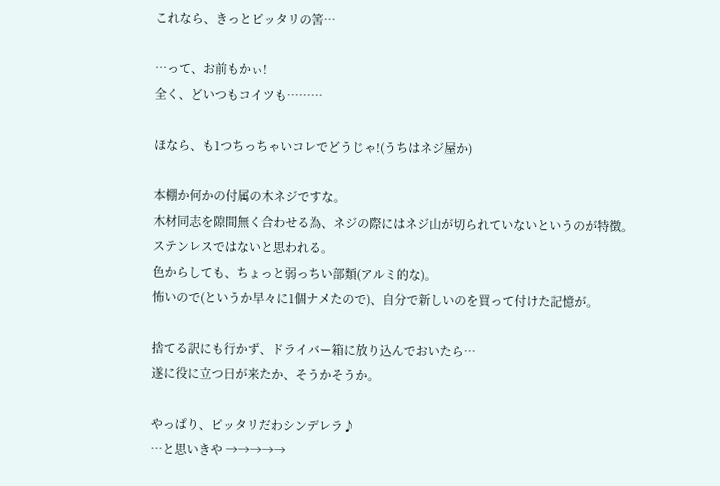これなら、きっとピッタリの筈…

…って、お前もかぃ!
全く、どいつもコイツも………

ほなら、も1つちっちゃいコレでどうじゃ!(うちはネジ屋か)

本棚か何かの付属の木ネジですな。
木材同志を隙間無く合わせる為、ネジの際にはネジ山が切られていないというのが特徴。
ステンレスではないと思われる。
色からしても、ちょっと弱っちい部類(アルミ的な)。
怖いので(というか早々に1個ナメたので)、自分で新しいのを買って付けた記憶が。

捨てる訳にも行かず、ドライバー箱に放り込んでおいたら…
遂に役に立つ日が来たか、そうかそうか。

やっぱり、ピッタリだわシンデレラ♪
…と思いきや →→→→→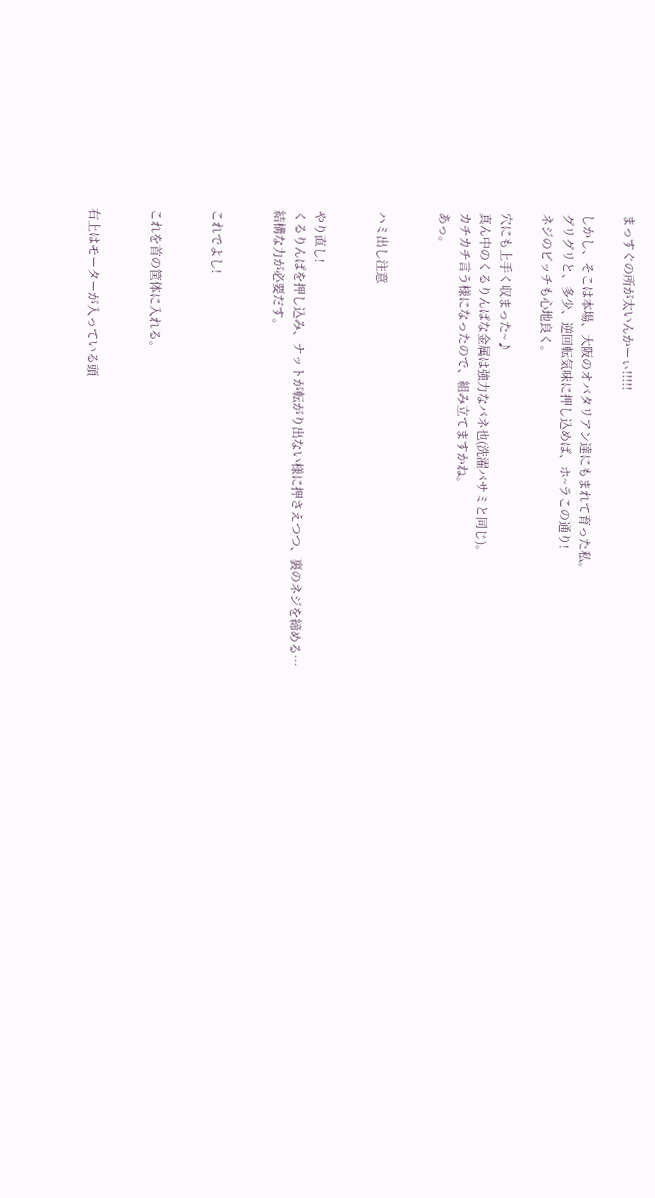まっすぐの所が太いんかーぃ!!!!!

しかし、そこは本場、大阪のオバタリアン達にもまれて育った私。
グリグリと、多少、逆回転気味に押し込めば、ホ~ラこの通り!
ネジのピッチも心地良く。

穴にも上手く収まった~♪
真ん中のくるりんぱな金属は強力なバネ也(洗濯バサミと同じ)。
カチカチ言う様になったので、組み立てますかね。
あっ。


ハミ出し注意


やり直し!
くるりんぱを押し込み、ナットが転がり出ない様に押さえつつ、裏のネジを締める…
結構な力が必要だす。


これでよし!


これを首の筐体に入れる。


右上はモーターが入っている頭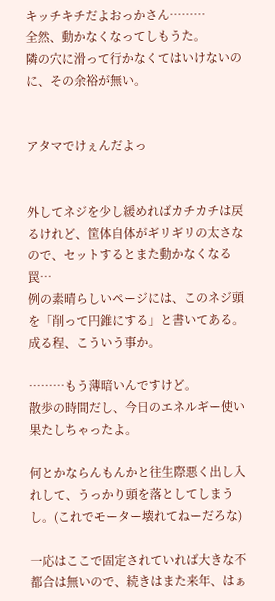キッチキチだよおっかさん………
全然、動かなくなってしもうた。
隣の穴に滑って行かなくてはいけないのに、その余裕が無い。


アタマでけぇんだよっ


外してネジを少し緩めればカチカチは戻るけれど、筐体自体がギリギリの太さなので、セットするとまた動かなくなる罠…
例の素晴らしいページには、このネジ頭を「削って円錐にする」と書いてある。
成る程、こういう事か。

………もう薄暗いんですけど。
散歩の時間だし、今日のエネルギー使い果たしちゃったよ。

何とかならんもんかと往生際悪く出し入れして、うっかり頭を落としてしまうし。(これでモーター壊れてねーだろな)

一応はここで固定されていれば大きな不都合は無いので、続きはまた来年、はぁ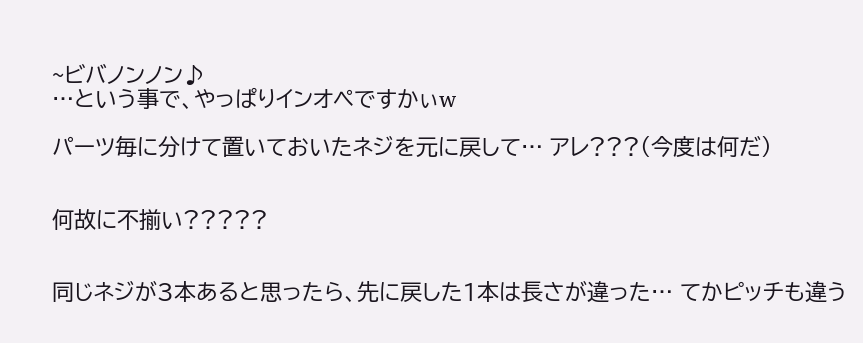~ビバノンノン♪
…という事で、やっぱりインオペですかぃw

パーツ毎に分けて置いておいたネジを元に戻して… アレ???(今度は何だ)


何故に不揃い?????


同じネジが3本あると思ったら、先に戻した1本は長さが違った… てかピッチも違う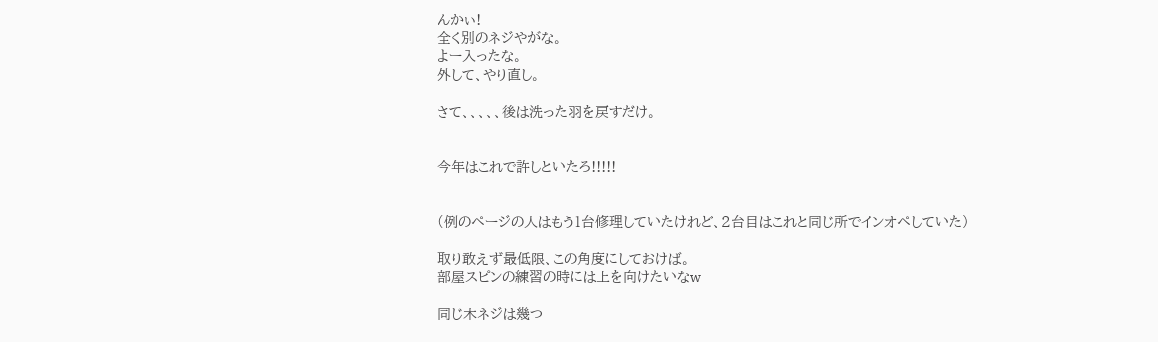んかぃ!
全く別のネジやがな。
よー入ったな。
外して、やり直し。

さて、、、、、後は洗った羽を戻すだけ。


今年はこれで許しといたろ!!!!!


(例のページの人はもう1台修理していたけれど、2台目はこれと同じ所でインオペしていた)

取り敢えず最低限、この角度にしておけば。
部屋スピンの練習の時には上を向けたいなw

同じ木ネジは幾つ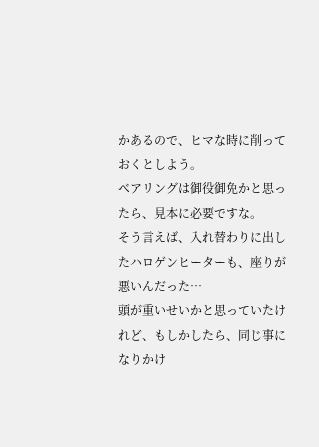かあるので、ヒマな時に削っておくとしよう。
ベアリングは御役御免かと思ったら、見本に必要ですな。
そう言えば、入れ替わりに出したハロゲンヒーターも、座りが悪いんだった…
頭が重いせいかと思っていたけれど、もしかしたら、同じ事になりかけ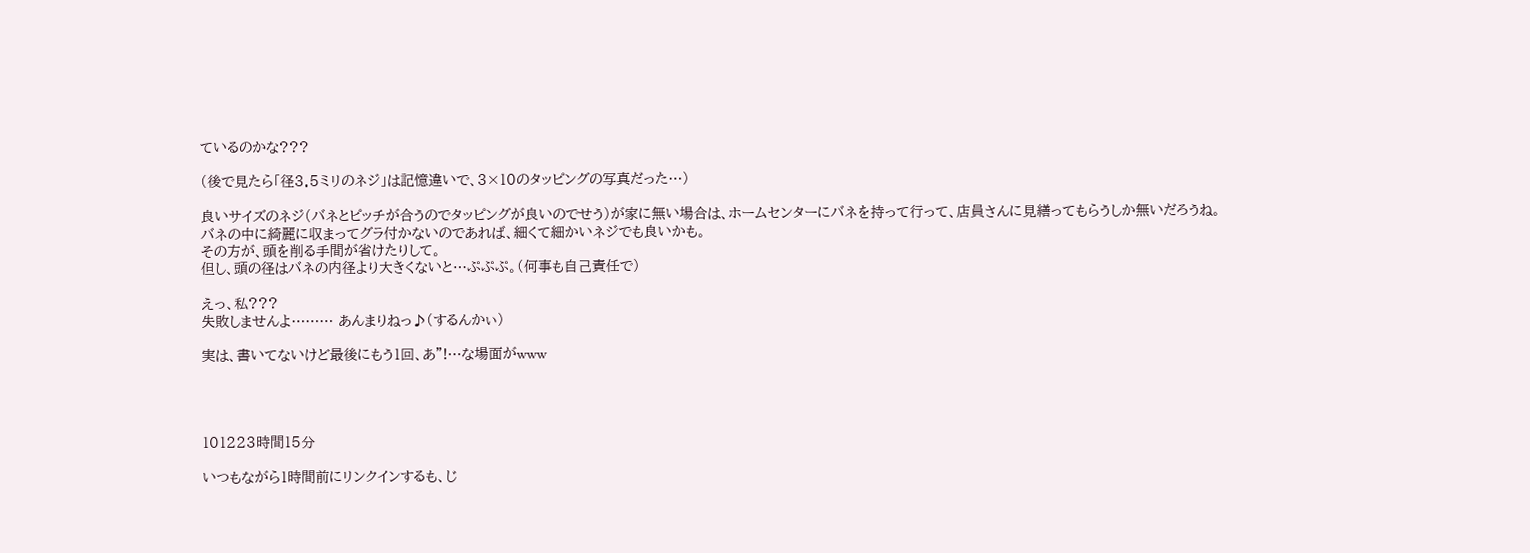ているのかな???

(後で見たら「径3.5ミリのネジ」は記憶違いで、3×10のタッピングの写真だった…)

良いサイズのネジ(バネとピッチが合うのでタッピングが良いのでせう)が家に無い場合は、ホームセンターにバネを持って行って、店員さんに見繕ってもらうしか無いだろうね。
バネの中に綺麗に収まってグラ付かないのであれば、細くて細かいネジでも良いかも。
その方が、頭を削る手間が省けたりして。
但し、頭の径はバネの内径より大きくないと…ぷぷぷ。(何事も自己責任で)

えっ、私???
失敗しませんよ……… あんまりねっ♪(するんかぃ)

実は、書いてないけど最後にもう1回、あ”!…な場面がwww




101223時間15分

いつもながら1時間前にリンクインするも、じ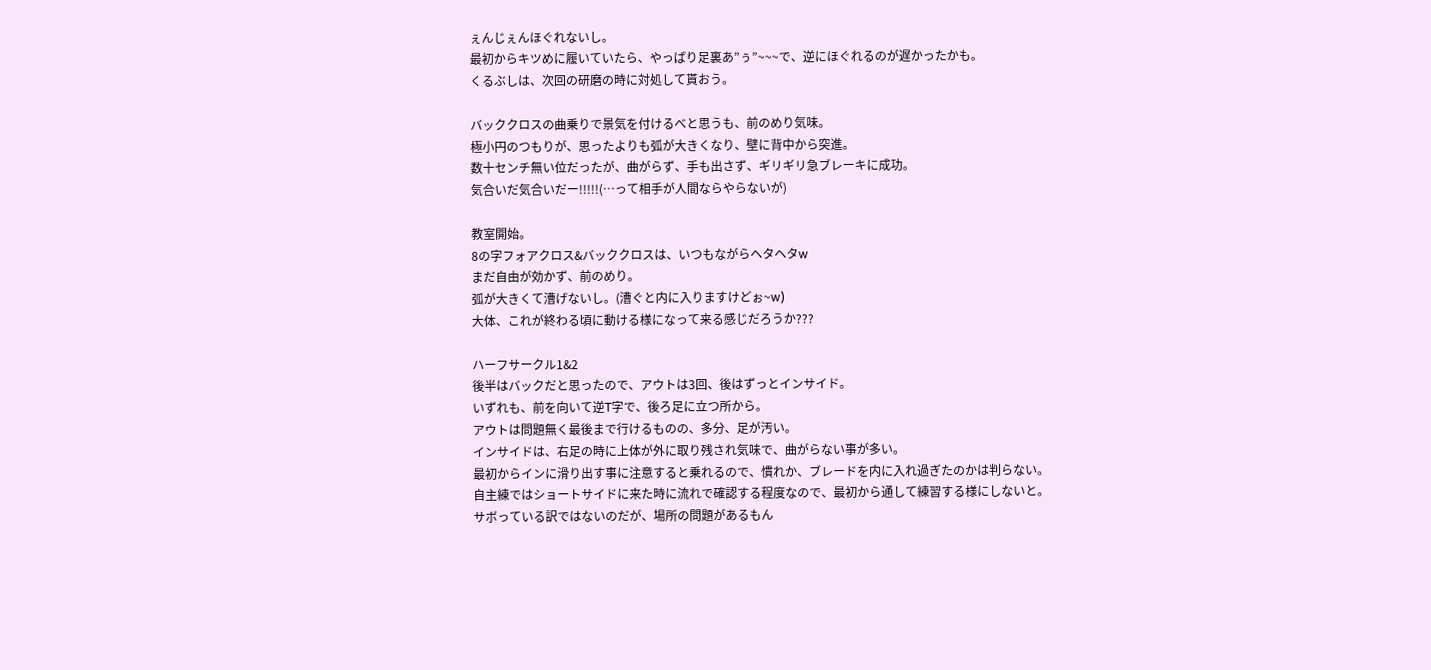ぇんじぇんほぐれないし。
最初からキツめに履いていたら、やっぱり足裏あ”ぅ”~~~で、逆にほぐれるのが遅かったかも。
くるぶしは、次回の研磨の時に対処して貰おう。

バッククロスの曲乗りで景気を付けるべと思うも、前のめり気味。
極小円のつもりが、思ったよりも弧が大きくなり、壁に背中から突進。
数十センチ無い位だったが、曲がらず、手も出さず、ギリギリ急ブレーキに成功。
気合いだ気合いだー!!!!!(…って相手が人間ならやらないが)

教室開始。
8の字フォアクロス&バッククロスは、いつもながらヘタヘタw
まだ自由が効かず、前のめり。
弧が大きくて漕げないし。(漕ぐと内に入りますけどぉ~w)
大体、これが終わる頃に動ける様になって来る感じだろうか???

ハーフサークル1&2
後半はバックだと思ったので、アウトは3回、後はずっとインサイド。
いずれも、前を向いて逆T字で、後ろ足に立つ所から。
アウトは問題無く最後まで行けるものの、多分、足が汚い。
インサイドは、右足の時に上体が外に取り残され気味で、曲がらない事が多い。
最初からインに滑り出す事に注意すると乗れるので、慣れか、ブレードを内に入れ過ぎたのかは判らない。
自主練ではショートサイドに来た時に流れで確認する程度なので、最初から通して練習する様にしないと。
サボっている訳ではないのだが、場所の問題があるもん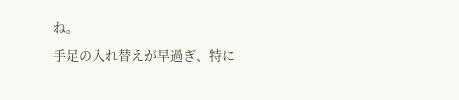ね。
手足の入れ替えが早過ぎ、特に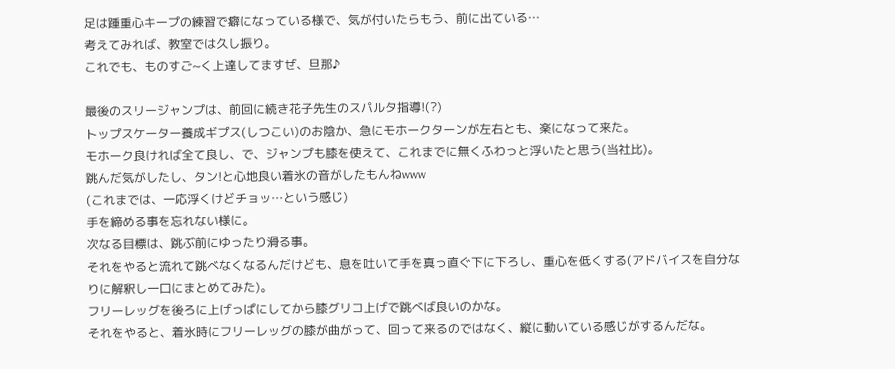足は踵重心キープの練習で癖になっている様で、気が付いたらもう、前に出ている…
考えてみれば、教室では久し振り。
これでも、ものすご~く上達してますぜ、旦那♪

最後のスリージャンプは、前回に続き花子先生のスパルタ指導!(?)
トップスケーター養成ギプス(しつこい)のお陰か、急にモホークターンが左右とも、楽になって来た。
モホーク良ければ全て良し、で、ジャンプも膝を使えて、これまでに無くふわっと浮いたと思う(当社比)。
跳んだ気がしたし、タン!と心地良い着氷の音がしたもんねwww
(これまでは、一応浮くけどチョッ…という感じ)
手を締める事を忘れない様に。
次なる目標は、跳ぶ前にゆったり滑る事。
それをやると流れて跳べなくなるんだけども、息を吐いて手を真っ直ぐ下に下ろし、重心を低くする(アドバイスを自分なりに解釈し一口にまとめてみた)。
フリーレッグを後ろに上げっぱにしてから膝グリコ上げで跳べば良いのかな。
それをやると、着氷時にフリーレッグの膝が曲がって、回って来るのではなく、縦に動いている感じがするんだな。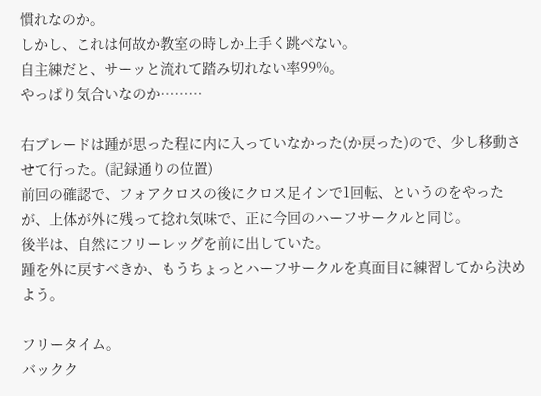慣れなのか。
しかし、これは何故か教室の時しか上手く跳べない。
自主練だと、サーッと流れて踏み切れない率99%。
やっぱり気合いなのか………

右ブレードは踵が思った程に内に入っていなかった(か戻った)ので、少し移動させて行った。(記録通りの位置)
前回の確認で、フォアクロスの後にクロス足インで1回転、というのをやったが、上体が外に残って捻れ気味で、正に今回のハーフサークルと同じ。
後半は、自然にフリーレッグを前に出していた。
踵を外に戻すべきか、もうちょっとハーフサークルを真面目に練習してから決めよう。

フリータイム。
バックク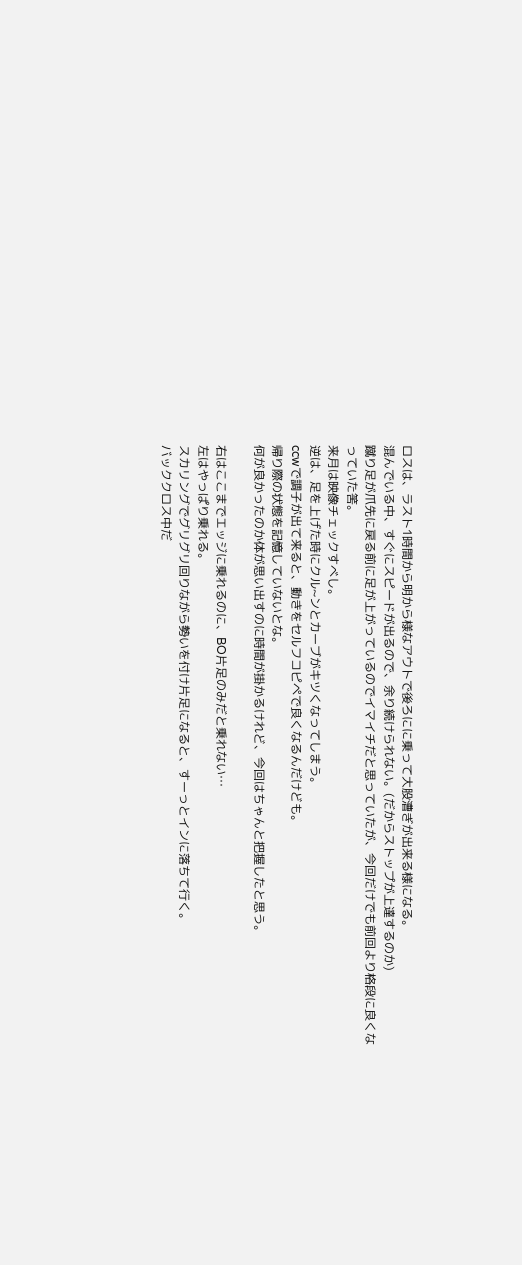ロスは、ラスト1時間から明から様なアウトで後ろにに乗って大股漕ぎが出来る様になる。
混んでいる中、すぐにスピードが出るので、余り続けられない。(だからストップが上達するのか)
蹴り足が爪先に戻る前に足が上がっているのでイマイチだと思っていたが、今回だけでも前回より格段に良くなっていた筈。
来月は映像チェックすべし。
逆は、足を上げた時にクル~ンとカーブがキツくなってしまう。
ccwで調子が出て来ると、動きをセルフコピペで良くなるんだけども。
帰り際の状態を記憶していないとな。
何が良かったのか体が思い出すのに時間が掛かるけれど、今回はちゃんと把握したと思う。

右はここまでエッジに乗れるのに、BO片足のみだと乗れない…
左はやっぱり乗れる。
スカリングでグリグリ回りながら勢いを付け片足になると、すーっとインに落ちて行く。
バッククロス中だ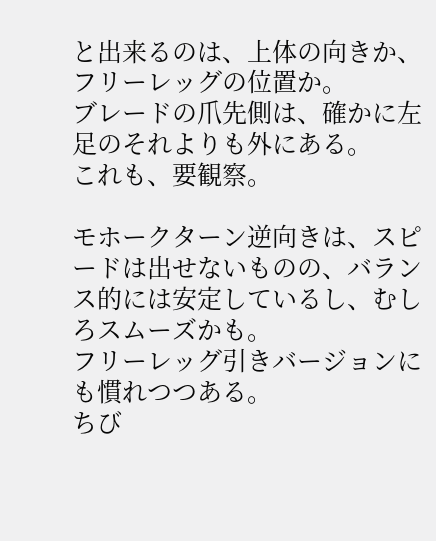と出来るのは、上体の向きか、フリーレッグの位置か。
ブレードの爪先側は、確かに左足のそれよりも外にある。
これも、要観察。

モホークターン逆向きは、スピードは出せないものの、バランス的には安定しているし、むしろスムーズかも。
フリーレッグ引きバージョンにも慣れつつある。
ちび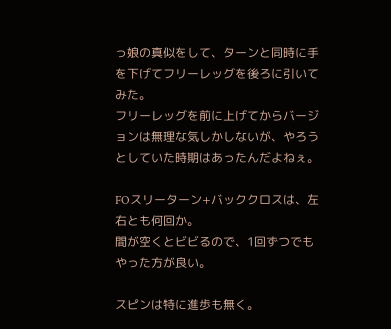っ娘の真似をして、ターンと同時に手を下げてフリーレッグを後ろに引いてみた。
フリーレッグを前に上げてからバージョンは無理な気しかしないが、やろうとしていた時期はあったんだよねぇ。

FOスリーターン+バッククロスは、左右とも何回か。
間が空くとビビるので、1回ずつでもやった方が良い。

スピンは特に進歩も無く。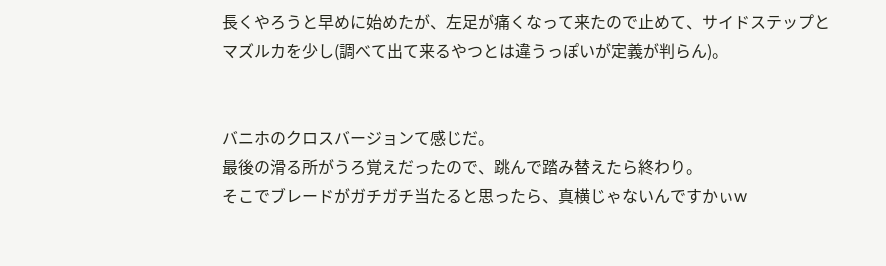長くやろうと早めに始めたが、左足が痛くなって来たので止めて、サイドステップとマズルカを少し(調べて出て来るやつとは違うっぽいが定義が判らん)。


バニホのクロスバージョンて感じだ。
最後の滑る所がうろ覚えだったので、跳んで踏み替えたら終わり。
そこでブレードがガチガチ当たると思ったら、真横じゃないんですかぃw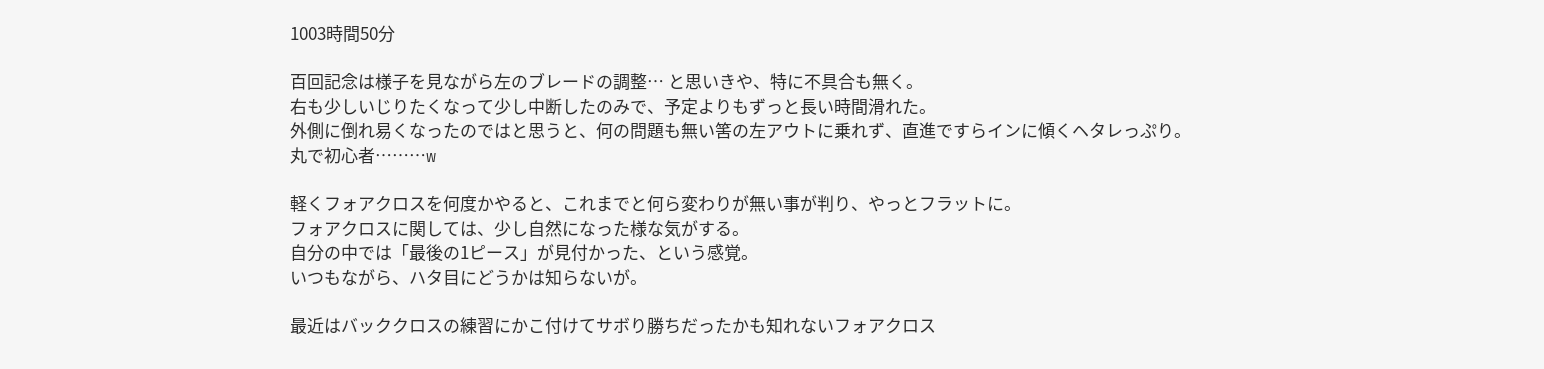1003時間50分

百回記念は様子を見ながら左のブレードの調整… と思いきや、特に不具合も無く。
右も少しいじりたくなって少し中断したのみで、予定よりもずっと長い時間滑れた。
外側に倒れ易くなったのではと思うと、何の問題も無い筈の左アウトに乗れず、直進ですらインに傾くヘタレっぷり。
丸で初心者………w

軽くフォアクロスを何度かやると、これまでと何ら変わりが無い事が判り、やっとフラットに。
フォアクロスに関しては、少し自然になった様な気がする。
自分の中では「最後の1ピース」が見付かった、という感覚。
いつもながら、ハタ目にどうかは知らないが。

最近はバッククロスの練習にかこ付けてサボり勝ちだったかも知れないフォアクロス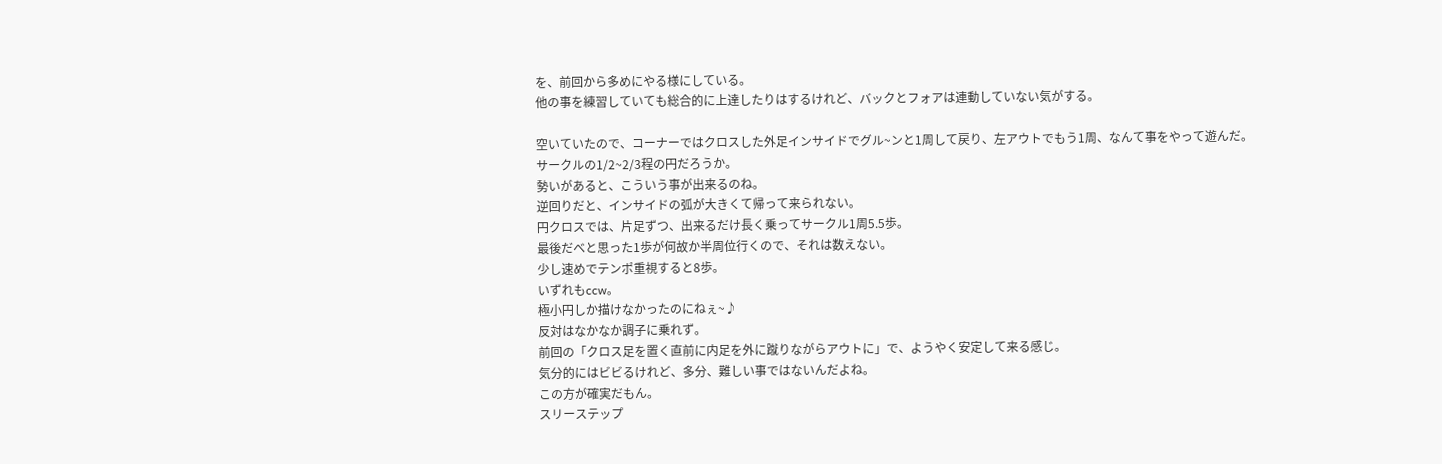を、前回から多めにやる様にしている。
他の事を練習していても総合的に上達したりはするけれど、バックとフォアは連動していない気がする。

空いていたので、コーナーではクロスした外足インサイドでグル~ンと1周して戻り、左アウトでもう1周、なんて事をやって遊んだ。
サークルの1/2~2/3程の円だろうか。
勢いがあると、こういう事が出来るのね。
逆回りだと、インサイドの弧が大きくて帰って来られない。
円クロスでは、片足ずつ、出来るだけ長く乗ってサークル1周5.5歩。
最後だべと思った1歩が何故か半周位行くので、それは数えない。
少し速めでテンポ重視すると8歩。
いずれもccw。
極小円しか描けなかったのにねぇ~♪
反対はなかなか調子に乗れず。
前回の「クロス足を置く直前に内足を外に蹴りながらアウトに」で、ようやく安定して来る感じ。
気分的にはビビるけれど、多分、難しい事ではないんだよね。
この方が確実だもん。
スリーステップ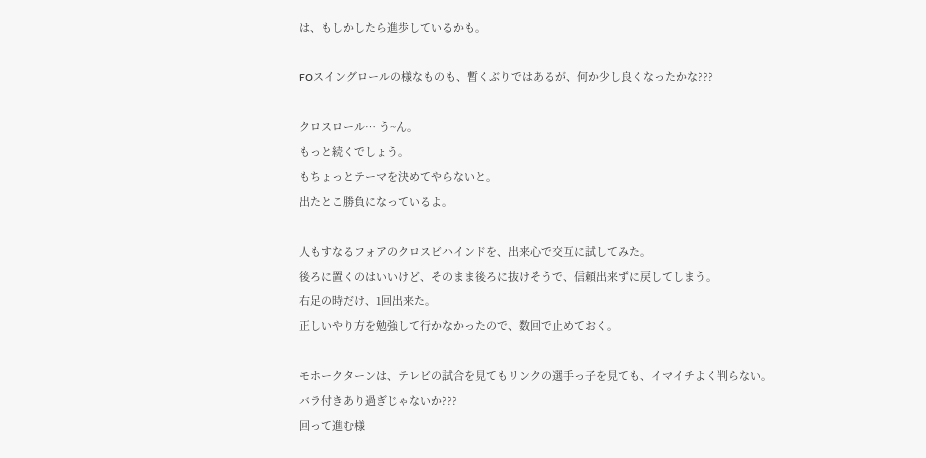は、もしかしたら進歩しているかも。

FOスイングロールの様なものも、暫くぶりではあるが、何か少し良くなったかな???

クロスロール… う~ん。
もっと続くでしょう。
もちょっとテーマを決めてやらないと。
出たとこ勝負になっているよ。

人もすなるフォアのクロスビハインドを、出来心で交互に試してみた。
後ろに置くのはいいけど、そのまま後ろに抜けそうで、信頼出来ずに戻してしまう。
右足の時だけ、1回出来た。
正しいやり方を勉強して行かなかったので、数回で止めておく。

モホークターンは、テレビの試合を見てもリンクの選手っ子を見ても、イマイチよく判らない。
バラ付きあり過ぎじゃないか???
回って進む様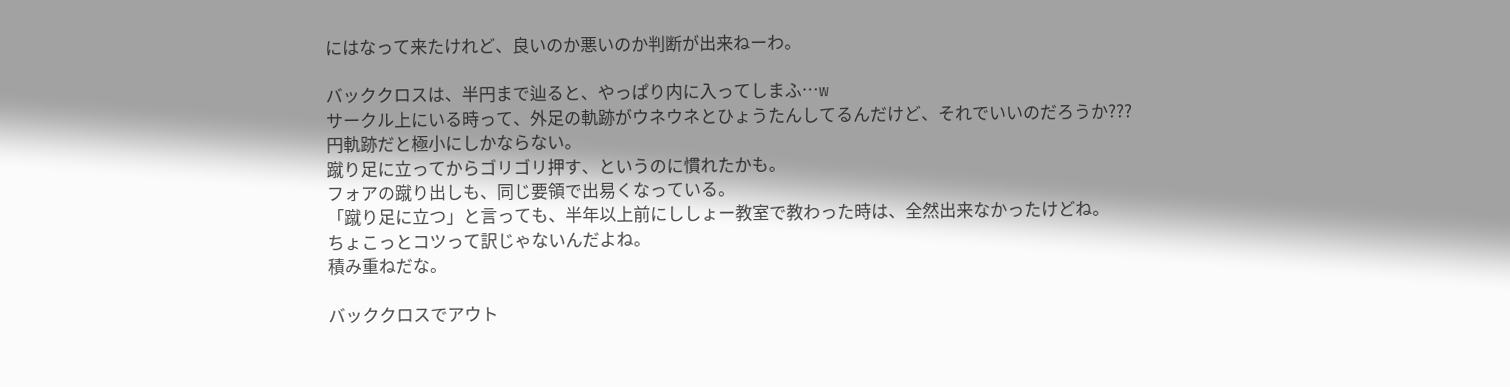にはなって来たけれど、良いのか悪いのか判断が出来ねーわ。

バッククロスは、半円まで辿ると、やっぱり内に入ってしまふ…w
サークル上にいる時って、外足の軌跡がウネウネとひょうたんしてるんだけど、それでいいのだろうか???
円軌跡だと極小にしかならない。
蹴り足に立ってからゴリゴリ押す、というのに慣れたかも。
フォアの蹴り出しも、同じ要領で出易くなっている。
「蹴り足に立つ」と言っても、半年以上前にししょー教室で教わった時は、全然出来なかったけどね。
ちょこっとコツって訳じゃないんだよね。
積み重ねだな。

バッククロスでアウト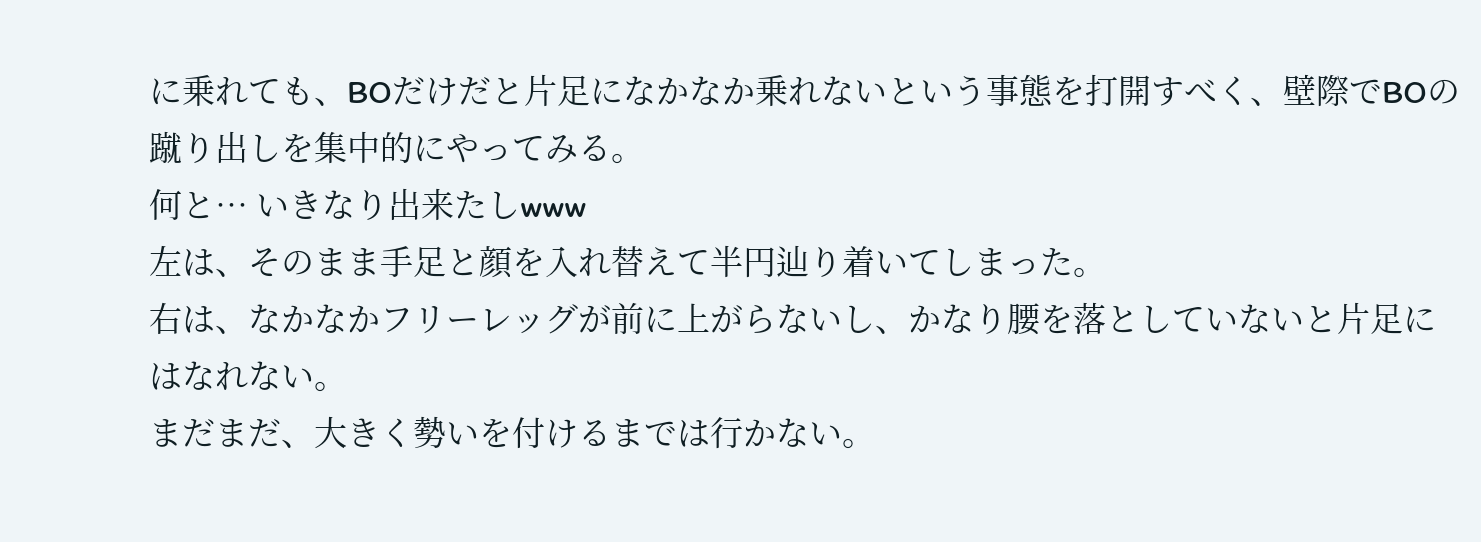に乗れても、BOだけだと片足になかなか乗れないという事態を打開すべく、壁際でBOの蹴り出しを集中的にやってみる。
何と… いきなり出来たしwww
左は、そのまま手足と顔を入れ替えて半円辿り着いてしまった。
右は、なかなかフリーレッグが前に上がらないし、かなり腰を落としていないと片足にはなれない。
まだまだ、大きく勢いを付けるまでは行かない。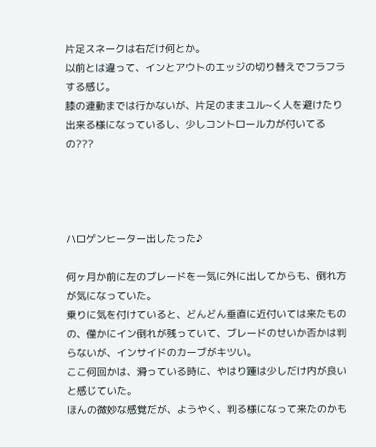片足スネークは右だけ何とか。
以前とは違って、インとアウトのエッジの切り替えでフラフラする感じ。
膝の連動までは行かないが、片足のままユル~く人を避けたり出来る様になっているし、少しコントロール力が付いてるの???




ハロゲンヒーター出したった♪

何ヶ月か前に左のブレードを一気に外に出してからも、倒れ方が気になっていた。
乗りに気を付けていると、どんどん垂直に近付いては来たものの、僅かにイン倒れが残っていて、ブレードのせいか否かは判らないが、インサイドのカーブがキツい。
ここ何回かは、滑っている時に、やはり踵は少しだけ内が良いと感じていた。
ほんの微妙な感覚だが、ようやく、判る様になって来たのかも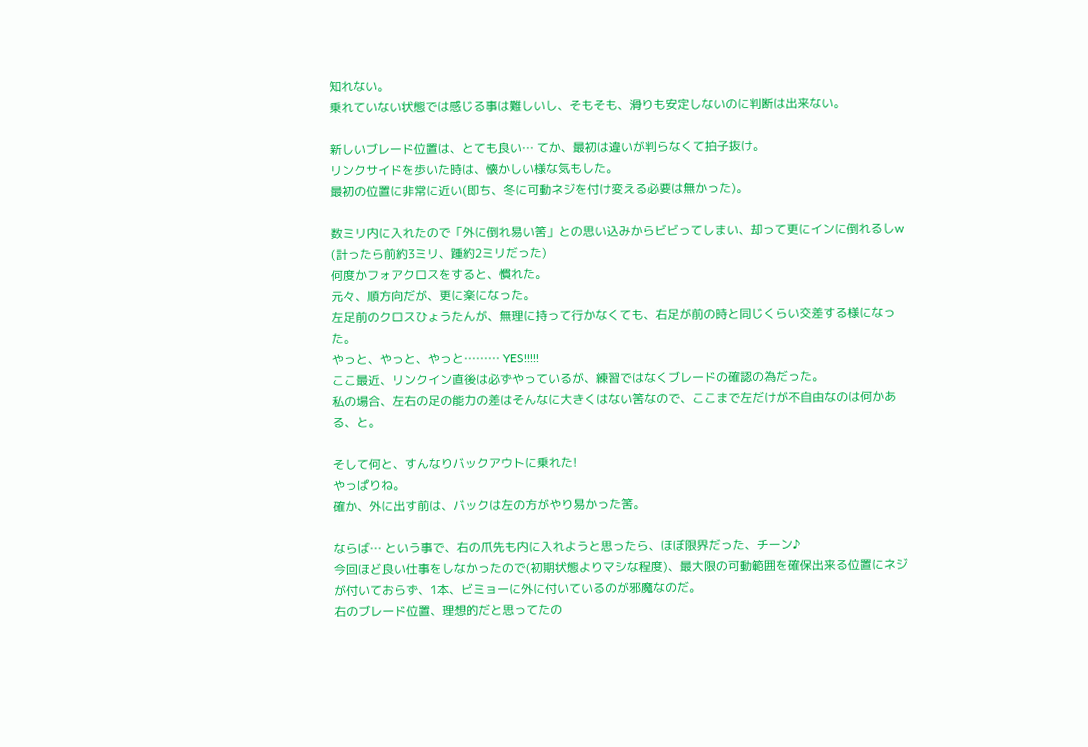知れない。
乗れていない状態では感じる事は難しいし、そもそも、滑りも安定しないのに判断は出来ない。

新しいブレード位置は、とても良い… てか、最初は違いが判らなくて拍子抜け。
リンクサイドを歩いた時は、懐かしい様な気もした。
最初の位置に非常に近い(即ち、冬に可動ネジを付け変える必要は無かった)。

数ミリ内に入れたので「外に倒れ易い筈」との思い込みからビビってしまい、却って更にインに倒れるしw
(計ったら前約3ミリ、踵約2ミリだった)
何度かフォアクロスをすると、慣れた。
元々、順方向だが、更に楽になった。
左足前のクロスひょうたんが、無理に持って行かなくても、右足が前の時と同じくらい交差する様になった。
やっと、やっと、やっと……… YES!!!!!
ここ最近、リンクイン直後は必ずやっているが、練習ではなくブレードの確認の為だった。
私の場合、左右の足の能力の差はそんなに大きくはない筈なので、ここまで左だけが不自由なのは何かある、と。

そして何と、すんなりバックアウトに乗れた!
やっぱりね。
確か、外に出す前は、バックは左の方がやり易かった筈。

ならば… という事で、右の爪先も内に入れようと思ったら、ほぼ限界だった、チーン♪
今回ほど良い仕事をしなかったので(初期状態よりマシな程度)、最大限の可動範囲を確保出来る位置にネジが付いておらず、1本、ビミョーに外に付いているのが邪魔なのだ。
右のブレード位置、理想的だと思ってたの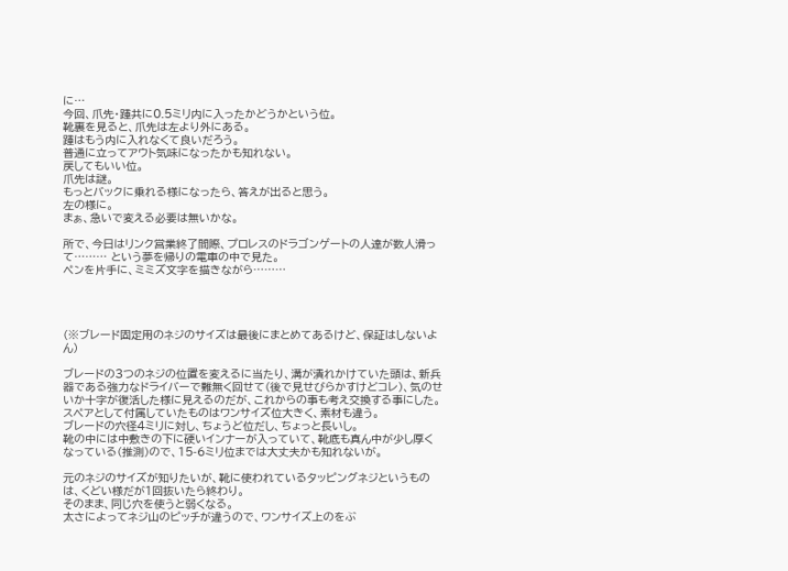に…
今回、爪先・踵共に0.5ミリ内に入ったかどうかという位。
靴裏を見ると、爪先は左より外にある。
踵はもう内に入れなくて良いだろう。
普通に立ってアウト気味になったかも知れない。
戻してもいい位。
爪先は謎。
もっとバックに乗れる様になったら、答えが出ると思う。
左の様に。
まぁ、急いで変える必要は無いかな。

所で、今日はリンク営業終了間際、プロレスのドラゴンゲートの人達が数人滑って……… という夢を帰りの電車の中で見た。
ペンを片手に、ミミズ文字を描きながら………




(※ブレード固定用のネジのサイズは最後にまとめてあるけど、保証はしないよん)

ブレードの3つのネジの位置を変えるに当たり、溝が潰れかけていた頭は、新兵器である強力なドライバーで難無く回せて(後で見せびらかすけどコレ)、気のせいか十字が復活した様に見えるのだが、これからの事も考え交換する事にした。
スペアとして付属していたものはワンサイズ位大きく、素材も違う。
ブレードの穴径4ミリに対し、ちょうど位だし、ちょっと長いし。
靴の中には中敷きの下に硬いインナーが入っていて、靴底も真ん中が少し厚くなっている(推測)ので、15-6ミリ位までは大丈夫かも知れないが。

元のネジのサイズが知りたいが、靴に使われているタッピングネジというものは、くどい様だが1回抜いたら終わり。
そのまま、同じ穴を使うと弱くなる。
太さによってネジ山のピッチが違うので、ワンサイズ上のをぶ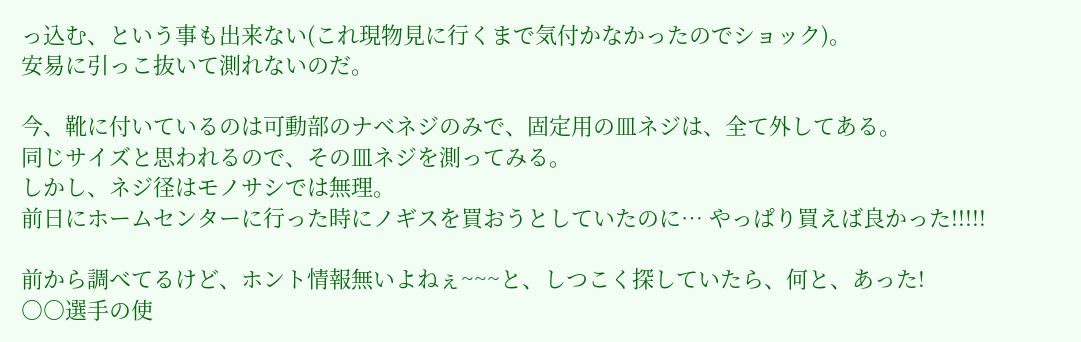っ込む、という事も出来ない(これ現物見に行くまで気付かなかったのでショック)。
安易に引っこ抜いて測れないのだ。

今、靴に付いているのは可動部のナベネジのみで、固定用の皿ネジは、全て外してある。
同じサイズと思われるので、その皿ネジを測ってみる。
しかし、ネジ径はモノサシでは無理。
前日にホームセンターに行った時にノギスを買おうとしていたのに… やっぱり買えば良かった!!!!!

前から調べてるけど、ホント情報無いよねぇ~~~と、しつこく探していたら、何と、あった!
○○選手の使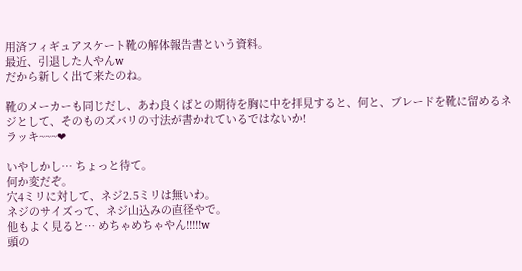用済フィギュアスケート靴の解体報告書という資料。
最近、引退した人やんw
だから新しく出て来たのね。

靴のメーカーも同じだし、あわ良くばとの期待を胸に中を拝見すると、何と、ブレードを靴に留めるネジとして、そのものズバリの寸法が書かれているではないか!
ラッキ~~~❤

いやしかし… ちょっと待て。
何か変だぞ。
穴4ミリに対して、ネジ2.5ミリは無いわ。
ネジのサイズって、ネジ山込みの直径やで。
他もよく見ると… めちゃめちゃやん!!!!!w
頭の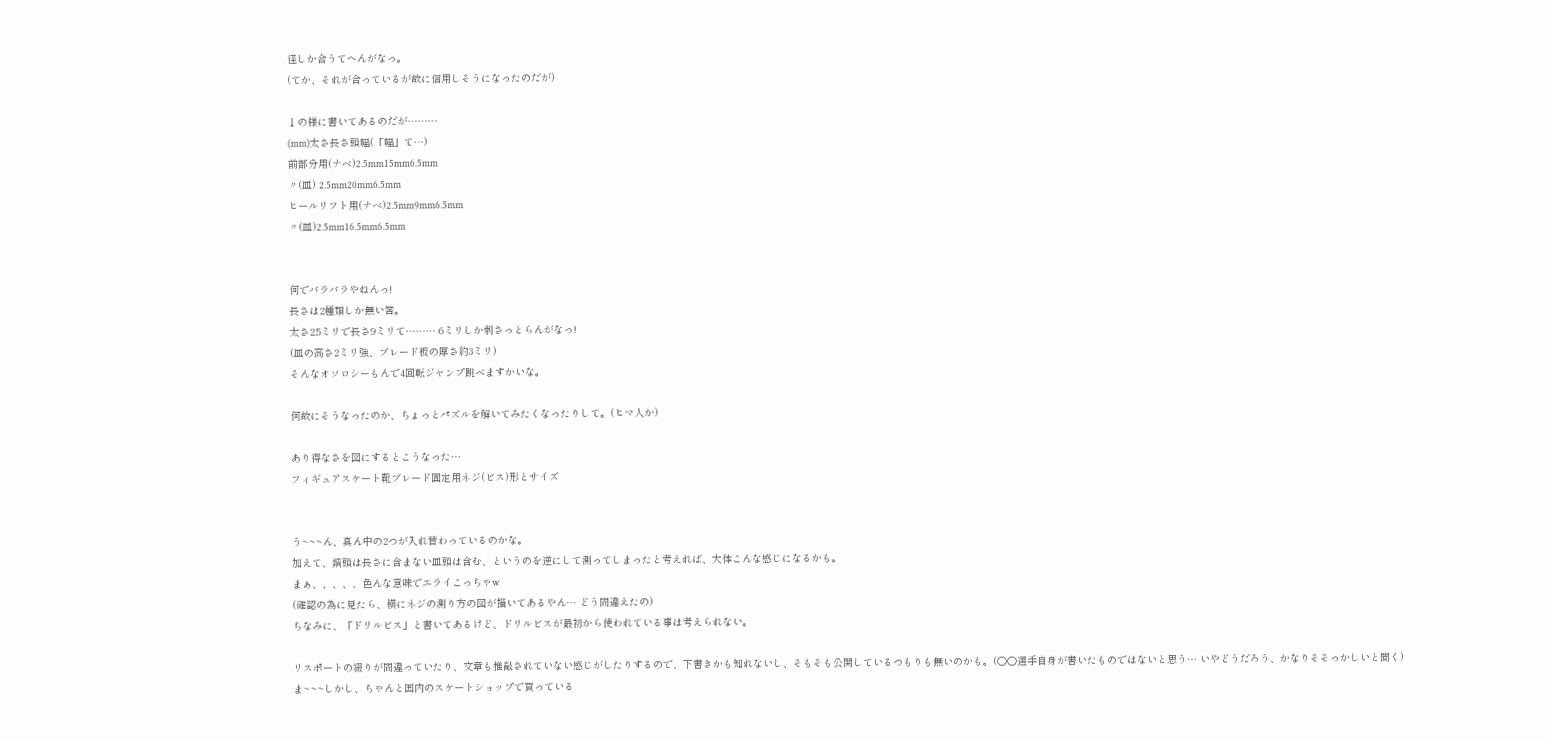径しか合うてへんがなっ。
(てか、それが合っているが故に信用しそうになったのだが)

↓の様に書いてあるのだが………
(mm)太さ長さ頭幅(「幅」て…)
前部分用(ナベ)2.5mm15mm6.5mm
〃(皿) 2.5mm20mm6.5mm
ヒールリフト用(ナベ)2.5mm9mm6.5mm
〃(皿)2.5mm16.5mm6.5mm


何でバラバラやねんっ!
長さは2種類しか無い筈。
太さ2.5ミリで長さ9ミリて……… 6ミリしか刺さっとらんがなっ!
(皿の高さ2ミリ強、ブレード板の厚さ約3ミリ)
そんなオソロシーもんで4回転ジャンプ跳べますかいな。

何故にそうなったのか、ちょっとパズルを解いてみたくなったりして。(ヒマ人か)

あり得なさを図にするとこうなった…
フィギュアスケート靴ブレード固定用ネジ(ビス)形とサイズ


う~~~ん、真ん中の2つが入れ替わっているのかな。
加えて、鍋頭は長さに含まない皿頭は含む、というのを逆にして測ってしまったと考えれば、大体こんな感じになるかも。
まぁ、、、、、色んな意味でエライこっちゃw
(確認の為に見たら、横にネジの測り方の図が描いてあるやん… どう間違えたの)
ちなみに、「ドリルビス」と書いてあるけど、ドリルビスが最初から使われている事は考えられない。

リスポートの綴りが間違っていたり、文章も推敲されていない感じがしたりするので、下書きかも知れないし、そもそも公開しているつもりも無いのかも。(○○選手自身が書いたものではないと思う… いやどうだろう、かなりそそっかしいと聞く)
ま~~~しかし、ちゃんと国内のスケートショップで買っている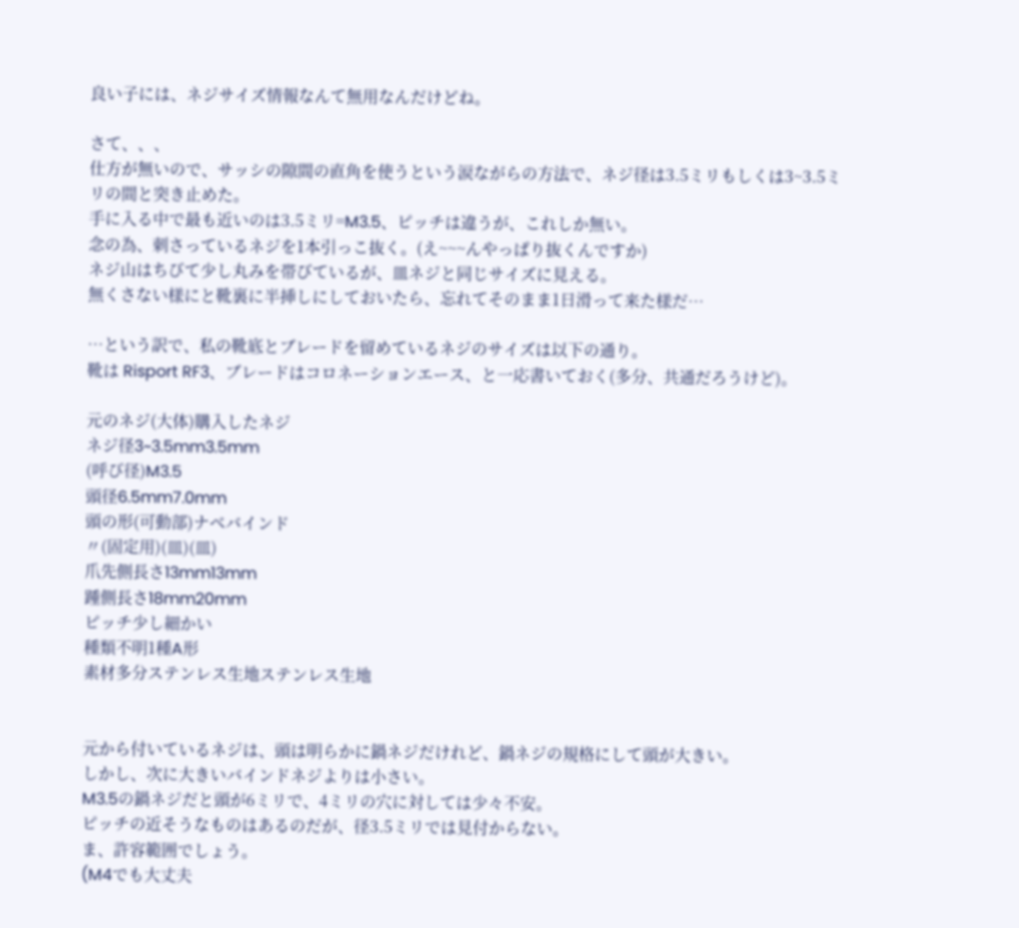良い子には、ネジサイズ情報なんて無用なんだけどね。

さて、、、
仕方が無いので、サッシの隙間の直角を使うという涙ながらの方法で、ネジ径は3.5ミリもしくは3~3.5ミリの間と突き止めた。
手に入る中で最も近いのは3.5ミリ=M3.5、ピッチは違うが、これしか無い。
念の為、刺さっているネジを1本引っこ抜く。(え~~~んやっぱり抜くんですか)
ネジ山はちびて少し丸みを帯びているが、皿ネジと同じサイズに見える。
無くさない様にと靴裏に半挿しにしておいたら、忘れてそのまま1日滑って来た様だ…

…という訳で、私の靴底とブレードを留めているネジのサイズは以下の通り。
靴は Risport RF3、ブレードはコロネーションエース、と一応書いておく(多分、共通だろうけど)。

元のネジ(大体)購入したネジ
ネジ径3~3.5mm3.5mm
(呼び径)M3.5
頭径6.5mm7.0mm
頭の形(可動部)ナベバインド
〃(固定用)(皿)(皿)
爪先側長さ13mm13mm
踵側長さ18mm20mm
ピッチ少し細かい
種類不明1種A形
素材多分ステンレス生地ステンレス生地


元から付いているネジは、頭は明らかに鍋ネジだけれど、鍋ネジの規格にして頭が大きい。
しかし、次に大きいバインドネジよりは小さい。
M3.5の鍋ネジだと頭が6ミリで、4ミリの穴に対しては少々不安。
ピッチの近そうなものはあるのだが、径3.5ミリでは見付からない。
ま、許容範囲でしょう。
(M4でも大丈夫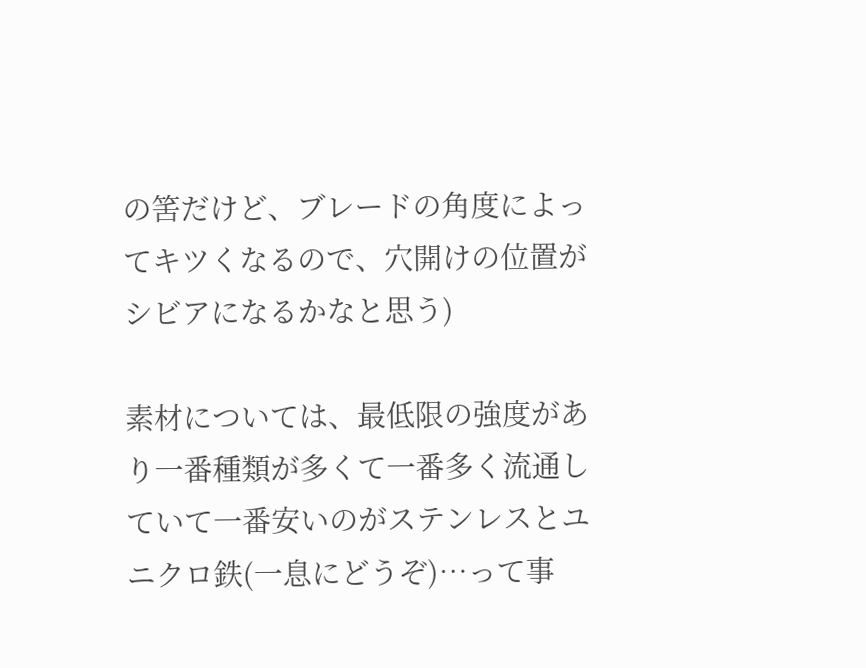の筈だけど、ブレードの角度によってキツくなるので、穴開けの位置がシビアになるかなと思う)

素材については、最低限の強度があり一番種類が多くて一番多く流通していて一番安いのがステンレスとユニクロ鉄(一息にどうぞ)…って事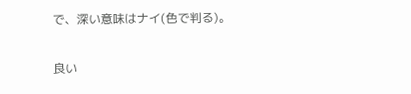で、深い意味はナイ(色で判る)。

良い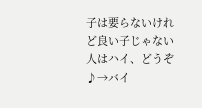子は要らないけれど良い子じゃない人はハイ、どうぞ♪→バイ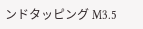ンドタッピング M3.5